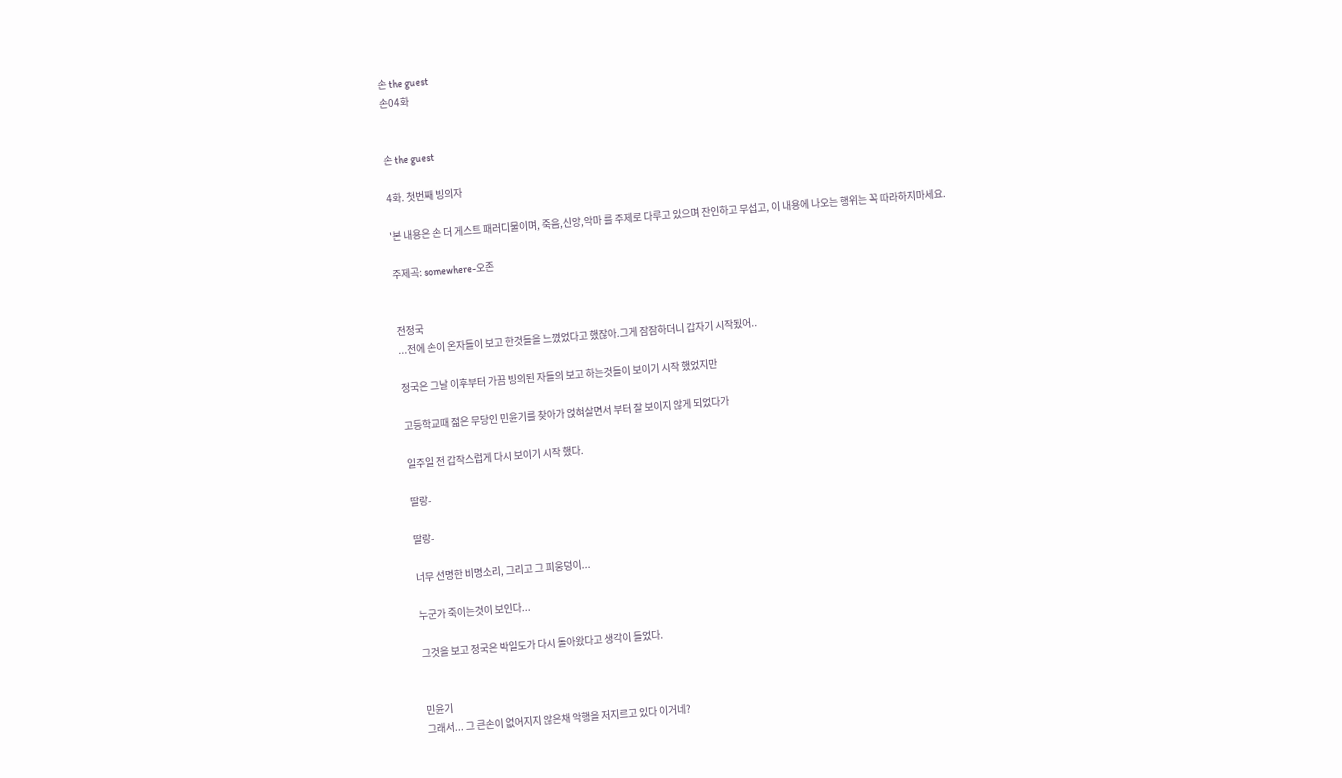손 the guest
손04화


손 the guest

4화. 첫번째 빙의자

'본 내용은 손 더 게스트 패러디물이며, 죽음,신앙,악마 를 주제로 다루고 있으며 잔인하고 무섭고, 이 내용에 나오는 행위는 꼭 따라하지마세요.

주제곡: somewhere-오존


전정국
...전에 손이 온자들이 보고 한것들을 느꼈었다고 했잖아.그게 잠잠하더니 갑자기 시작됬어..

정국은 그날 이후부터 가끔 빙의된 자들의 보고 하는것들이 보이기 시작 했었지만

고등학교때 젊은 무당인 민윤기를 찾아가 얹혀살면서 부터 잘 보이지 않게 되었다가

일주일 전 갑작스럽게 다시 보이기 시작 했다.

딸랑-

딸랑-

너무 선명한 비명소리, 그리고 그 피웅덩이...

누군가 죽이는것이 보인다...

그것을 보고 정국은 박일도가 다시 돌아왔다고 생각이 들었다.


민윤기
그래서... 그 큰손이 없어지지 않은채 악행을 저지르고 있다 이거네?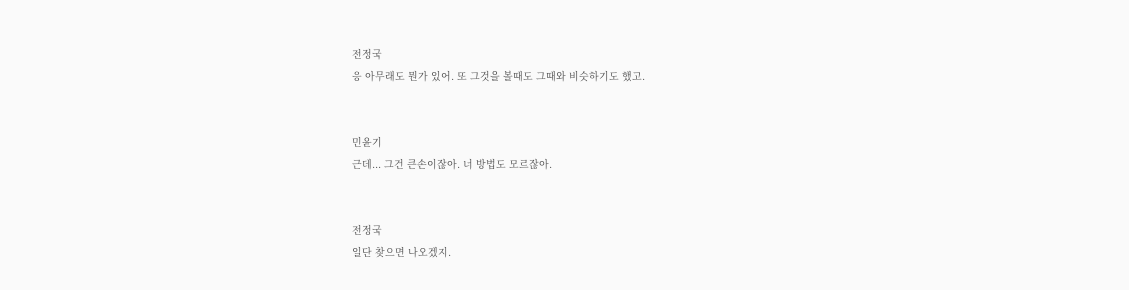전정국
응 아무래도 뭔가 있어. 또 그것을 볼때도 그때와 비슷하기도 했고.


민윤기
근데... 그건 큰손이잖아. 너 방법도 모르잖아.


전정국
일단 찾으면 나오겠지.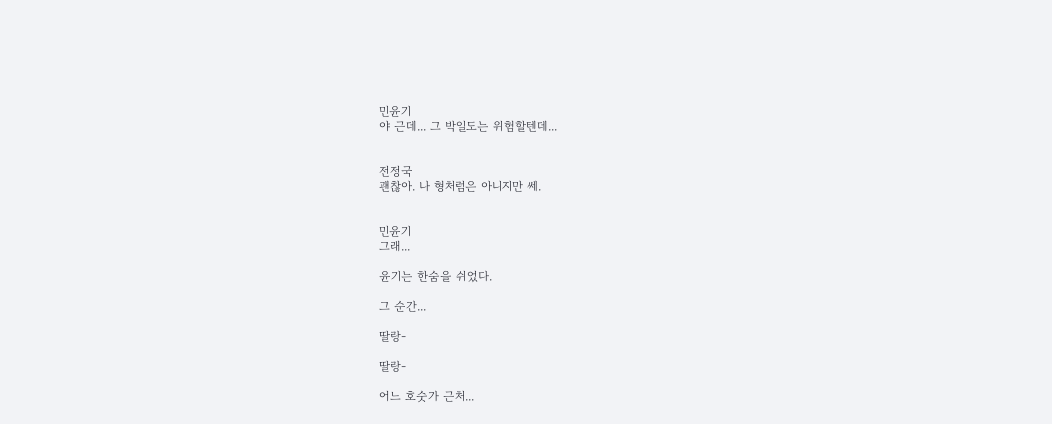민윤기
야 근데... 그 박일도는 위험할텐데...


전정국
괜찮아. 나 형처럼은 아니지만 쎄.


민윤기
그래...

윤기는 한숨을 쉬었다.

그 순간...

딸랑-

딸랑-

어느 호숫가 근처...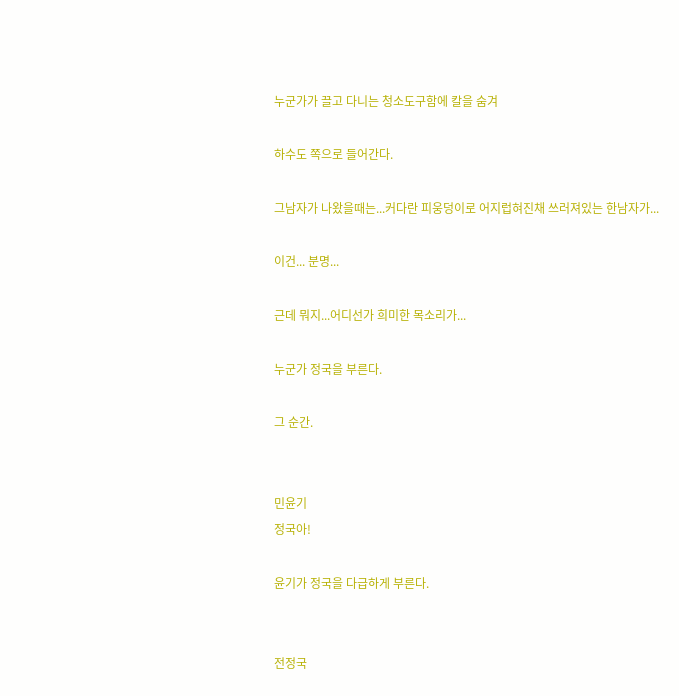누군가가 끌고 다니는 청소도구함에 칼을 숨겨

하수도 쪽으로 들어간다.

그남자가 나왔을때는...커다란 피웅덩이로 어지럽혀진채 쓰러져있는 한남자가...

이건... 분명...

근데 뭐지...어디선가 희미한 목소리가...

누군가 정국을 부른다.

그 순간.


민윤기
정국아!

윤기가 정국을 다급하게 부른다.


전정국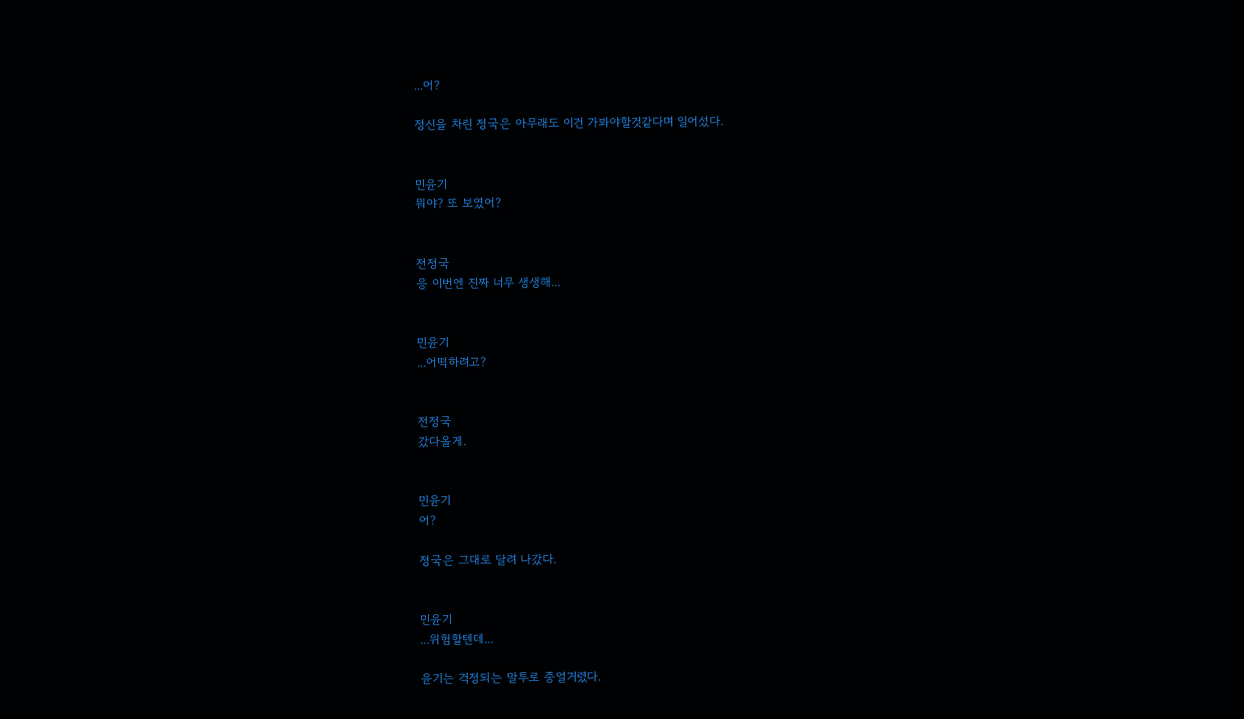...어?

정신을 차린 정국은 아무래도 이건 가봐야할것같다며 일어섰다.


민윤기
뭐야? 또 보였어?


전정국
응 이번엔 진짜 너무 생생해...


민윤기
...어떡하려고?


전정국
갔다올게.


민윤기
어?

정국은 그대로 달려 나갔다.


민윤기
...위험할텐데...

윤기는 걱정되는 말투로 중얼거렸다.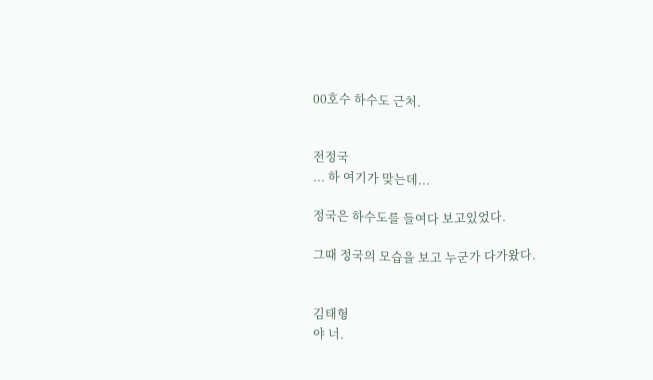00호수 하수도 근처.


전정국
... 하 여기가 맞는데...

정국은 하수도를 들여다 보고있었다.

그때 정국의 모습을 보고 누군가 다가왔다.


김태형
야 너.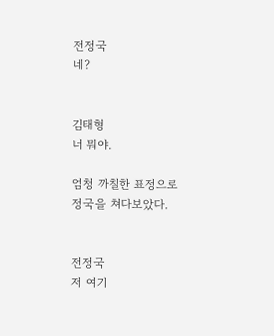전정국
네?


김태형
너 뭐야.

엄청 까칠한 표정으로 정국을 쳐다보았다.


전정국
저 여기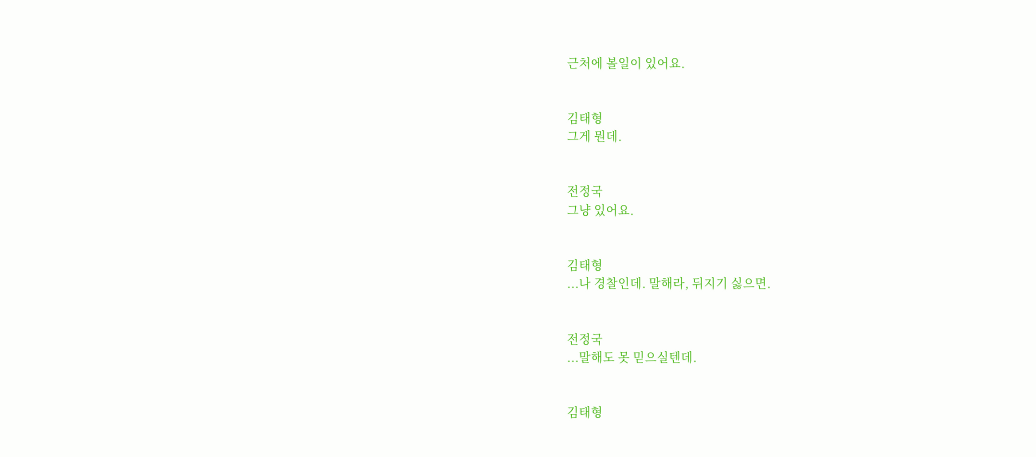근처에 볼일이 있어요.


김태형
그게 뭔데.


전정국
그냥 있어요.


김태형
...나 경찰인데. 말해라, 뒤지기 싫으면.


전정국
...말해도 못 믿으실텐데.


김태형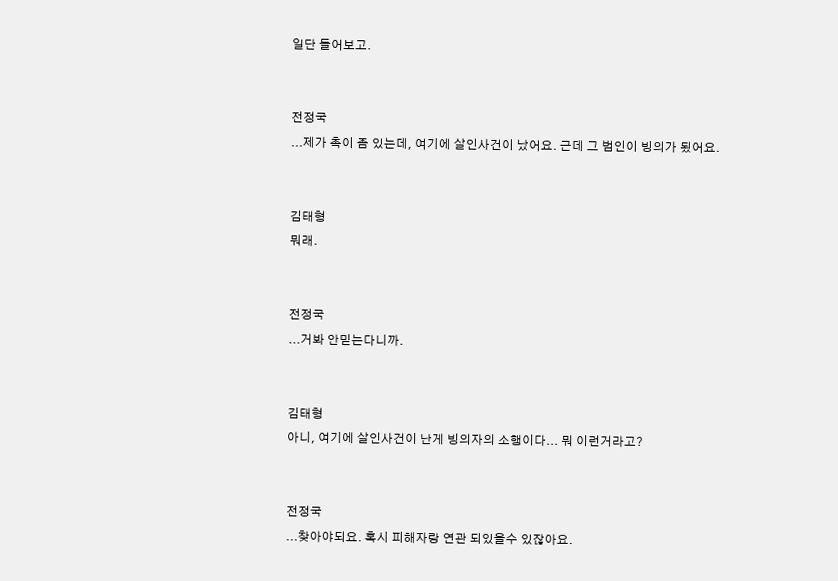일단 들어보고.


전정국
...제가 촉이 좀 있는데, 여기에 살인사건이 났어요. 근데 그 범인이 빙의가 됬어요.


김태형
뭐래.


전정국
...거봐 안믿는다니까.


김태형
아니, 여기에 살인사건이 난게 빙의자의 소행이다... 뭐 이런거라고?


전정국
...찾아야되요. 혹시 피해자랑 연관 되있을수 있잖아요.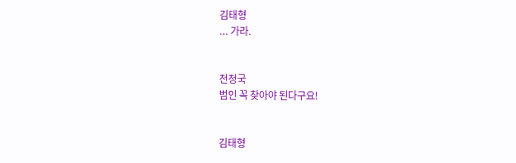김태형
... 가라.


전정국
범인 꼭 찾아야 된다구요!


김태형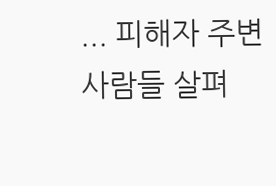... 피해자 주변 사람들 살펴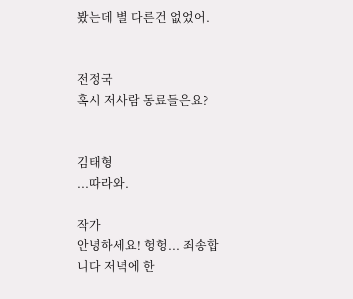봤는데 별 다른건 없었어.


전정국
혹시 저사람 동료들은요?


김태형
...따라와.

작가
안녕하세요! 헝헝... 죄송합니다 저녁에 한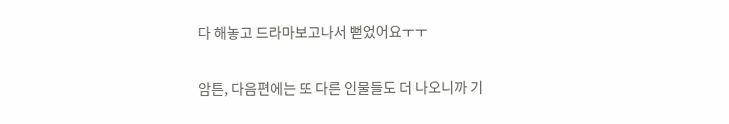다 해놓고 드라마보고나서 뻗었어요ㅜㅜ

암튼, 다음편에는 또 다른 인물들도 더 나오니까 기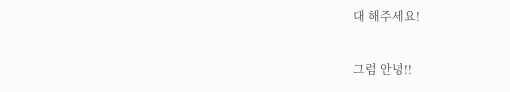대 해주세요!

그럼 안녕!!